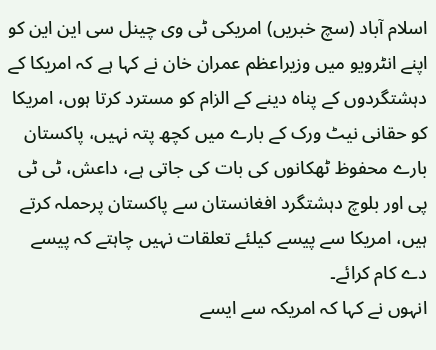اسلام آباد (سچ خبریں) امریکی ٹی وی چینل سی این این کو اپنے انٹرویو میں وزیراعظم عمران خان نے کہا ہے کہ امریکا کے دہشتگردوں کے پناہ دینے کے الزام کو مسترد کرتا ہوں، امریکا کو حقانی نیٹ ورک کے بارے میں کچھ پتہ نہیں، پاکستان بارے محفوظ ٹھکانوں کی بات کی جاتی ہے، داعش، ٹی ٹی پی اور بلوچ دہشتگرد افغانستان سے پاکستان پرحملہ کرتے ہیں، امریکا سے پیسے کیلئے تعلقات نہیں چاہتے کہ پیسے دے کام کرائے۔
انہوں نے کہا کہ امریکہ سے ایسے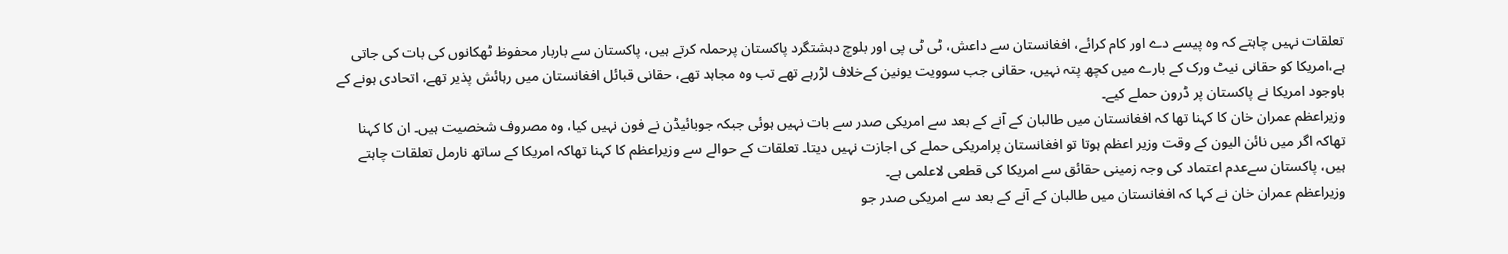تعلقات نہیں چاہتے کہ وہ پیسے دے اور کام کرائے، افغانستان سے داعش، ٹی ٹی پی اور بلوچ دہشتگرد پاکستان پرحملہ کرتے ہیں، پاکستان سے باربار محفوظ ٹھکانوں کی بات کی جاتی ہے،امریکا کو حقانی نیٹ ورک کے بارے میں کچھ پتہ نہیں، حقانی جب سوویت یونین کےخلاف لڑرہے تھے تب وہ مجاہد تھے، حقانی قبائل افغانستان میں رہائش پذیر تھے، اتحادی ہونے کے باوجود امریکا نے پاکستان پر ڈرون حملے کیے۔
وزیراعظم عمران خان کا کہنا تھا کہ افغانستان میں طالبان کے آنے کے بعد سے امریکی صدر سے بات نہیں ہوئی جبکہ جوبائیڈن نے فون نہیں کیا، وہ مصروف شخصیت ہیں۔ ان کا کہنا تھاکہ اگر میں نائن الیون کے وقت وزیر اعظم ہوتا تو افغانستان پرامریکی حملے کی اجازت نہیں دیتا۔ تعلقات کے حوالے سے وزیراعظم کا کہنا تھاکہ امریکا کے ساتھ نارمل تعلقات چاہتے ہیں، پاکستان سےعدم اعتماد کی وجہ زمینی حقائق سے امریکا کی قطعی لاعلمی ہے۔
وزیراعظم عمران خان نے کہا کہ افغانستان میں طالبان کے آنے کے بعد سے امریکی صدر جو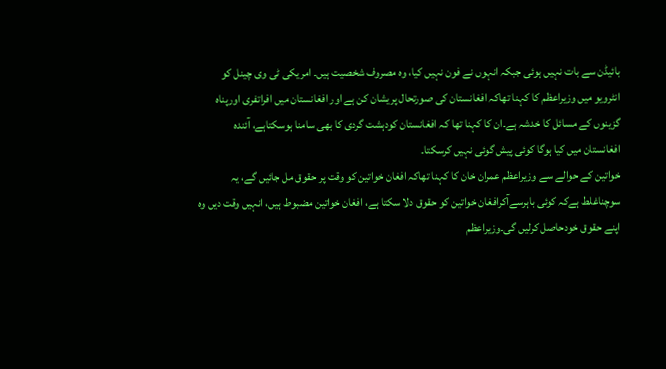بائیڈن سے بات نہیں ہوئی جبکہ انہوں نے فون نہیں کیا، وہ مصروف شخصیت ہیں۔ امریکی ٹی وی چینل کو انٹرویو میں وزیراعظم کا کہنا تھاکہ افغانستان کی صورتحال پریشان کن ہے اور افغانستان میں افراتفری اورپناہ گزینوں کے مسائل کا خدشہ ہے۔ان کا کہنا تھا کہ افغانستان کودہشت گردی کا بھی سامنا ہوسکتاہے، آئندہ افغانستان میں کیا ہوگا کوئی پیش گوئی نہیں کرسکتا۔
خواتین کے حوالے سے وزیراعظم عمران خان کا کہنا تھاکہ افغان خواتین کو وقت پر حقوق مل جائیں گے، یہ سوچناغلط ہےکہ کوئی باہرسےآکرافغان خواتین کو حقوق دلا سکتا ہے، افغان خواتین مضبوط ہیں، انہیں وقت دیں وہ اپنے حقوق خودحاصل کرلیں گی۔وزیراعظم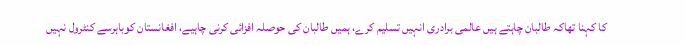کا کہنا تھاکہ طالبان چاہتے ہیں عالمی برادری انہیں تسلیم کرے، ہمیں طالبان کی حوصلہ افزائی کرنی چاہیے، افغانستان کوباہرسے کنٹرول نہیں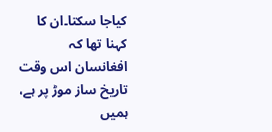کیاجا سکتا۔ان کا کہنا تھا کہ افغانسان اس وقت تاریخ ساز موڑ پر ہے، ہمیں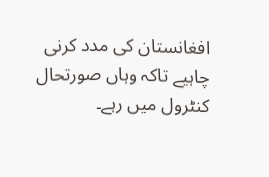افغانستان کی مدد کرنی چاہیے تاکہ وہاں صورتحال کنٹرول میں رہے۔